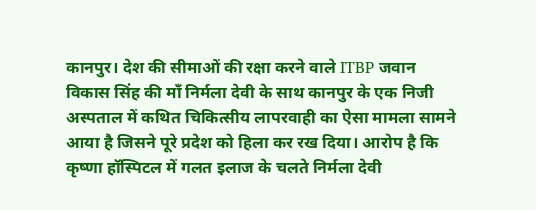कानपुर। देश की सीमाओं की रक्षा करने वाले ITBP जवान विकास सिंह की माँ निर्मला देवी के साथ कानपुर के एक निजी अस्पताल में कथित चिकित्सीय लापरवाही का ऐसा मामला सामने आया है जिसने पूरे प्रदेश को हिला कर रख दिया। आरोप है कि कृष्णा हॉस्पिटल में गलत इलाज के चलते निर्मला देवी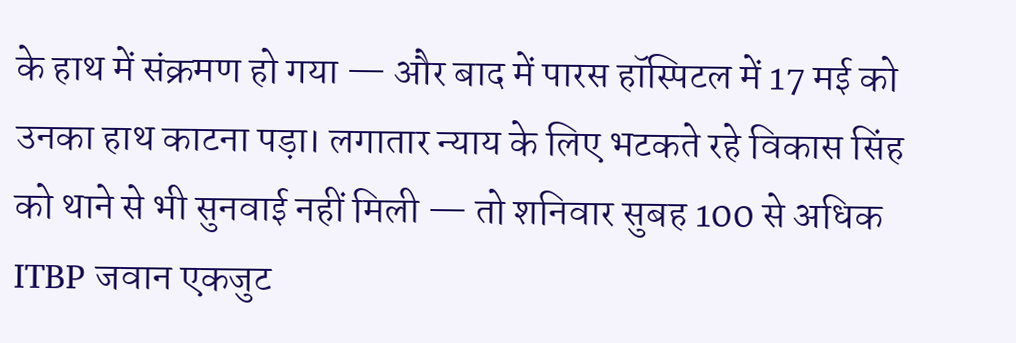के हाथ में संक्रमण हो गया — और बाद में पारस हॉस्पिटल में 17 मई को उनका हाथ काटना पड़ा। लगातार न्याय के लिए भटकते रहे विकास सिंह को थाने से भी सुनवाई नहीं मिली — तो शनिवार सुबह 100 से अधिक ITBP जवान एकजुट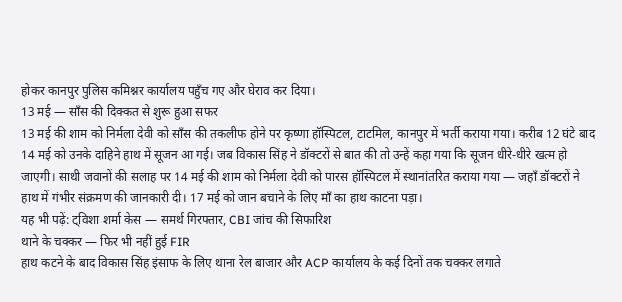होकर कानपुर पुलिस कमिश्नर कार्यालय पहुँच गए और घेराव कर दिया।
13 मई — साँस की दिक्कत से शुरू हुआ सफर
13 मई की शाम को निर्मला देवी को साँस की तकलीफ होने पर कृष्णा हॉस्पिटल, टाटमिल, कानपुर में भर्ती कराया गया। करीब 12 घंटे बाद 14 मई को उनके दाहिने हाथ में सूजन आ गई। जब विकास सिंह ने डॉक्टरों से बात की तो उन्हें कहा गया कि सूजन धीरे-धीरे खत्म हो जाएगी। साथी जवानों की सलाह पर 14 मई की शाम को निर्मला देवी को पारस हॉस्पिटल में स्थानांतरित कराया गया — जहाँ डॉक्टरों ने हाथ में गंभीर संक्रमण की जानकारी दी। 17 मई को जान बचाने के लिए माँ का हाथ काटना पड़ा।
यह भी पढ़ें: ट्विशा शर्मा केस — समर्थ गिरफ्तार, CBI जांच की सिफारिश
थाने के चक्कर — फिर भी नहीं हुई FIR
हाथ कटने के बाद विकास सिंह इंसाफ के लिए थाना रेल बाजार और ACP कार्यालय के कई दिनों तक चक्कर लगाते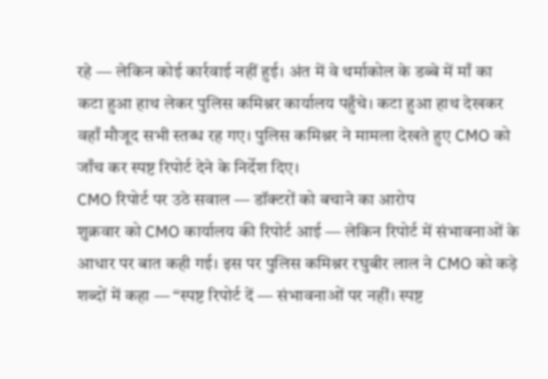रहे — लेकिन कोई कार्रवाई नहीं हुई। अंत में वे थर्माकोल के डब्बे में माँ का कटा हुआ हाथ लेकर पुलिस कमिश्नर कार्यालय पहुँचे। कटा हुआ हाथ देखकर वहाँ मौजूद सभी स्तब्ध रह गए। पुलिस कमिश्नर ने मामला देखते हुए CMO को जाँच कर स्पष्ट रिपोर्ट देने के निर्देश दिए।
CMO रिपोर्ट पर उठे सवाल — डॉक्टरों को बचाने का आरोप
शुक्रवार को CMO कार्यालय की रिपोर्ट आई — लेकिन रिपोर्ट में संभावनाओं के आधार पर बात कही गई। इस पर पुलिस कमिश्नर रघुबीर लाल ने CMO को कड़े शब्दों में कहा — “स्पष्ट रिपोर्ट दें — संभावनाओं पर नहीं। स्पष्ट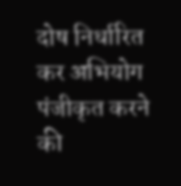दोष निर्धारित कर अभियोग पंजीकृत करने की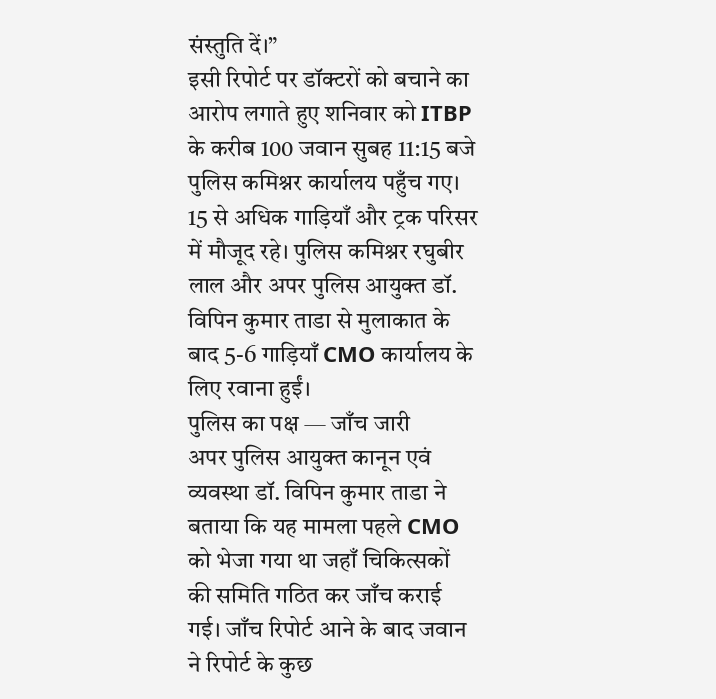संस्तुति दें।”
इसी रिपोर्ट पर डॉक्टरों को बचाने का आरोप लगाते हुए शनिवार को ITBP के करीब 100 जवान सुबह 11:15 बजे पुलिस कमिश्नर कार्यालय पहुँच गए। 15 से अधिक गाड़ियाँ और ट्रक परिसर में मौजूद रहे। पुलिस कमिश्नर रघुबीर लाल और अपर पुलिस आयुक्त डॉ. विपिन कुमार ताडा से मुलाकात के बाद 5-6 गाड़ियाँ CMO कार्यालय के लिए रवाना हुईं।
पुलिस का पक्ष — जाँच जारी
अपर पुलिस आयुक्त कानून एवं व्यवस्था डॉ. विपिन कुमार ताडा ने बताया कि यह मामला पहले CMO को भेजा गया था जहाँ चिकित्सकों की समिति गठित कर जाँच कराई गई। जाँच रिपोर्ट आने के बाद जवान ने रिपोर्ट के कुछ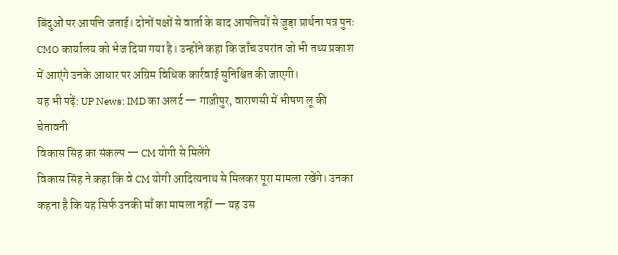बिंदुओं पर आपत्ति जताई। दोनों पक्षों से वार्ता के बाद आपत्तियों से जुड़ा प्रार्थना पत्र पुनः CMO कार्यालय को भेज दिया गया है। उन्होंने कहा कि जाँच उपरांत जो भी तथ्य प्रकाश में आएंगे उनके आधार पर अग्रिम विधिक कार्रवाई सुनिश्चित की जाएगी।
यह भी पढ़ें: UP News: IMD का अलर्ट — गाज़ीपुर, वाराणसी में भीषण लू की चेतावनी
विकास सिंह का संकल्प — CM योगी से मिलेंगे
विकास सिंह ने कहा कि वे CM योगी आदित्यनाथ से मिलकर पूरा मामला रखेंगे। उनका कहना है कि यह सिर्फ उनकी माँ का मामला नहीं — यह उस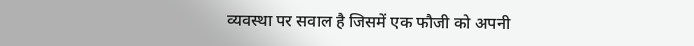व्यवस्था पर सवाल है जिसमें एक फौजी को अपनी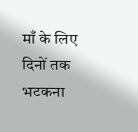माँ के लिए दिनों तक भटकना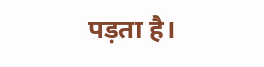पड़ता है।